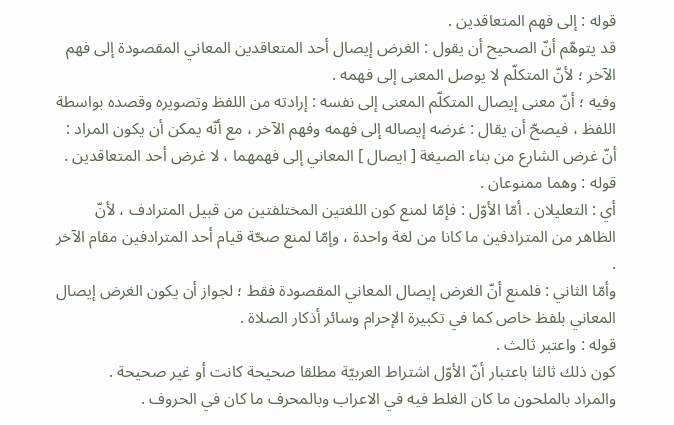قوله : إلى فهم المتعاقدين .
قد يتوهّم أنّ الصحيح أن يقول : الغرض إيصال أحد المتعاقدين المعاني المقصودة إلى فهم الآخر ؛ لأنّ المتكلّم لا يوصل المعنى إلى فهمه .
وفيه ؛ أنّ معنى إيصال المتكلّم المعنى إلى نفسه : إرادته من اللفظ وتصويره وقصده بواسطة اللفظ ، فيصحّ أن يقال : غرضه إيصاله إلى فهمه وفهم الآخر ، مع أنّه يمكن أن يكون المراد : أنّ غرض الشارع من بناء الصيغة [ ايصال ] المعاني إلى فهمهما ، لا غرض أحد المتعاقدين .
قوله : وهما ممنوعان .
أي : التعليلان . أمّا الأوّل : فإمّا لمنع كون اللغتين المختلفتين من قبيل المترادف ، لأنّ الظاهر من المترادفين ما كانا من لغة واحدة ، وإمّا لمنع صحّة قيام أحد المترادفين مقام الآخر .
وأمّا الثاني : فلمنع أنّ الغرض إيصال المعاني المقصودة فقط ؛ لجواز أن يكون الغرض إيصال المعاني بلفظ خاص كما في تكبيرة الإحرام وسائر أذكار الصلاة .
قوله : واعتبر ثالث .
كون ذلك ثالثا باعتبار أنّ الأوّل اشتراط العربيّة مطلقا صحيحة كانت أو غير صحيحة .
والمراد بالملحون ما كان الغلط فيه في الاعراب وبالمحرف ما كان في الحروف .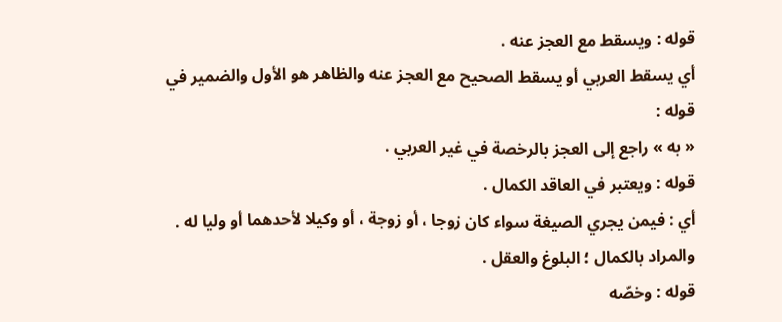قوله : ويسقط مع العجز عنه .
أي يسقط العربي أو يسقط الصحيح مع العجز عنه والظاهر هو الأول والضمير في قوله :
« به » راجع إلى العجز بالرخصة في غير العربي .
قوله : ويعتبر في العاقد الكمال .
أي : فيمن يجري الصيغة سواء كان زوجا ، أو زوجة ، أو وكيلا لأحدهما أو وليا له .
والمراد بالكمال ؛ البلوغ والعقل .
قوله : وخصّه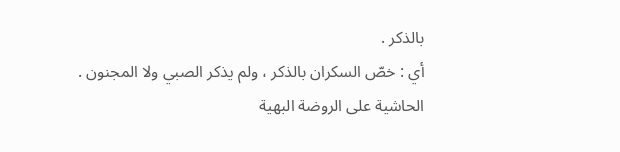بالذكر .
أي : خصّ السكران بالذكر ، ولم يذكر الصبي ولا المجنون .
الحاشية على الروضة البهية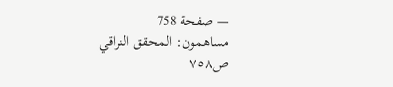— صفحة 758
مساهمون: المحقق النراقي
ص٧٥٨